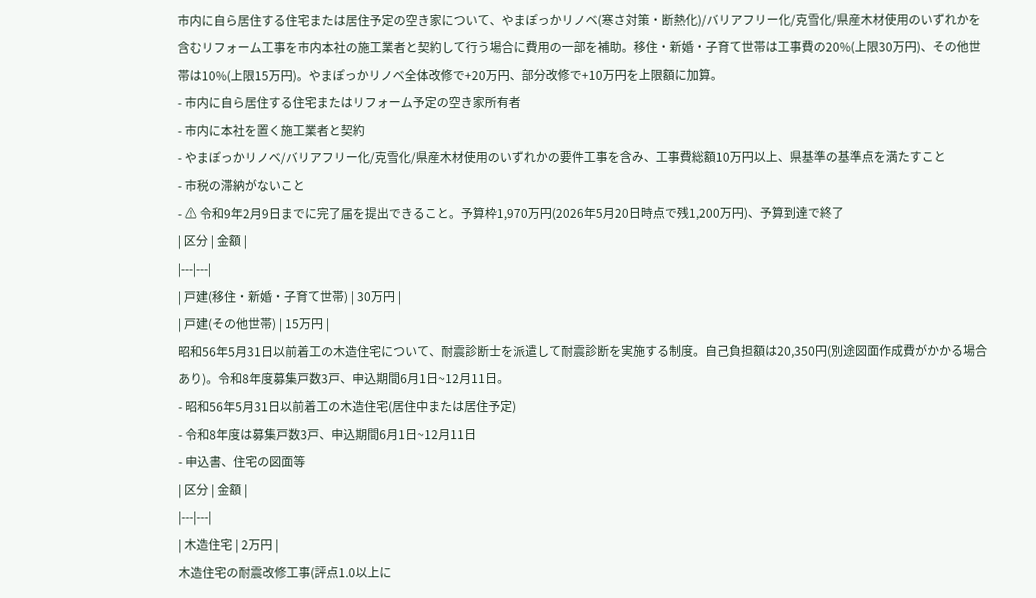市内に自ら居住する住宅または居住予定の空き家について、やまぽっかリノベ(寒さ対策・断熱化)/バリアフリー化/克雪化/県産木材使用のいずれかを含むリフォーム工事を市内本社の施工業者と契約して行う場合に費用の一部を補助。移住・新婚・子育て世帯は工事費の20%(上限30万円)、その他世帯は10%(上限15万円)。やまぽっかリノベ全体改修で+20万円、部分改修で+10万円を上限額に加算。
- 市内に自ら居住する住宅またはリフォーム予定の空き家所有者
- 市内に本社を置く施工業者と契約
- やまぽっかリノベ/バリアフリー化/克雪化/県産木材使用のいずれかの要件工事を含み、工事費総額10万円以上、県基準の基準点を満たすこと
- 市税の滞納がないこと
- ⚠ 令和9年2月9日までに完了届を提出できること。予算枠1,970万円(2026年5月20日時点で残1,200万円)、予算到達で終了
| 区分 | 金額 |
|---|---|
| 戸建(移住・新婚・子育て世帯) | 30万円 |
| 戸建(その他世帯) | 15万円 |
昭和56年5月31日以前着工の木造住宅について、耐震診断士を派遣して耐震診断を実施する制度。自己負担額は20,350円(別途図面作成費がかかる場合あり)。令和8年度募集戸数3戸、申込期間6月1日~12月11日。
- 昭和56年5月31日以前着工の木造住宅(居住中または居住予定)
- 令和8年度は募集戸数3戸、申込期間6月1日~12月11日
- 申込書、住宅の図面等
| 区分 | 金額 |
|---|---|
| 木造住宅 | 2万円 |
木造住宅の耐震改修工事(評点1.0以上に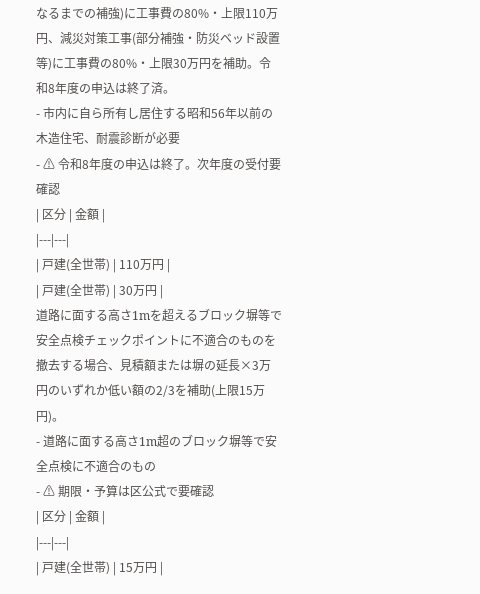なるまでの補強)に工事費の80%・上限110万円、減災対策工事(部分補強・防災ベッド設置等)に工事費の80%・上限30万円を補助。令和8年度の申込は終了済。
- 市内に自ら所有し居住する昭和56年以前の木造住宅、耐震診断が必要
- ⚠ 令和8年度の申込は終了。次年度の受付要確認
| 区分 | 金額 |
|---|---|
| 戸建(全世帯) | 110万円 |
| 戸建(全世帯) | 30万円 |
道路に面する高さ1mを超えるブロック塀等で安全点検チェックポイントに不適合のものを撤去する場合、見積額または塀の延長×3万円のいずれか低い額の2/3を補助(上限15万円)。
- 道路に面する高さ1m超のブロック塀等で安全点検に不適合のもの
- ⚠ 期限・予算は区公式で要確認
| 区分 | 金額 |
|---|---|
| 戸建(全世帯) | 15万円 |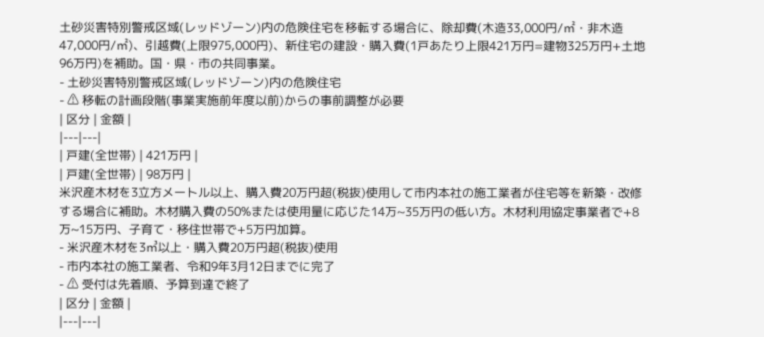土砂災害特別警戒区域(レッドゾーン)内の危険住宅を移転する場合に、除却費(木造33,000円/㎡・非木造47,000円/㎡)、引越費(上限975,000円)、新住宅の建設・購入費(1戸あたり上限421万円=建物325万円+土地96万円)を補助。国・県・市の共同事業。
- 土砂災害特別警戒区域(レッドゾーン)内の危険住宅
- ⚠ 移転の計画段階(事業実施前年度以前)からの事前調整が必要
| 区分 | 金額 |
|---|---|
| 戸建(全世帯) | 421万円 |
| 戸建(全世帯) | 98万円 |
米沢産木材を3立方メートル以上、購入費20万円超(税抜)使用して市内本社の施工業者が住宅等を新築・改修する場合に補助。木材購入費の50%または使用量に応じた14万~35万円の低い方。木材利用協定事業者で+8万~15万円、子育て・移住世帯で+5万円加算。
- 米沢産木材を3㎥以上・購入費20万円超(税抜)使用
- 市内本社の施工業者、令和9年3月12日までに完了
- ⚠ 受付は先着順、予算到達で終了
| 区分 | 金額 |
|---|---|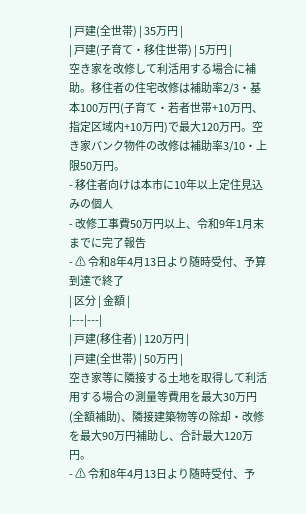| 戸建(全世帯) | 35万円 |
| 戸建(子育て・移住世帯) | 5万円 |
空き家を改修して利活用する場合に補助。移住者の住宅改修は補助率2/3・基本100万円(子育て・若者世帯+10万円、指定区域内+10万円)で最大120万円。空き家バンク物件の改修は補助率3/10・上限50万円。
- 移住者向けは本市に10年以上定住見込みの個人
- 改修工事費50万円以上、令和9年1月末までに完了報告
- ⚠ 令和8年4月13日より随時受付、予算到達で終了
| 区分 | 金額 |
|---|---|
| 戸建(移住者) | 120万円 |
| 戸建(全世帯) | 50万円 |
空き家等に隣接する土地を取得して利活用する場合の測量等費用を最大30万円(全額補助)、隣接建築物等の除却・改修を最大90万円補助し、合計最大120万円。
- ⚠ 令和8年4月13日より随時受付、予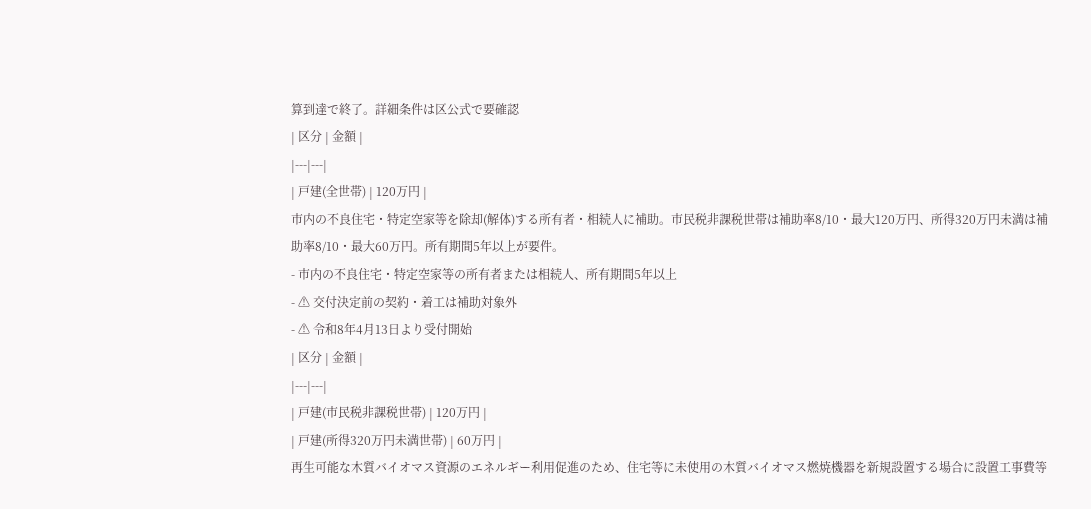算到達で終了。詳細条件は区公式で要確認
| 区分 | 金額 |
|---|---|
| 戸建(全世帯) | 120万円 |
市内の不良住宅・特定空家等を除却(解体)する所有者・相続人に補助。市民税非課税世帯は補助率8/10・最大120万円、所得320万円未満は補助率8/10・最大60万円。所有期間5年以上が要件。
- 市内の不良住宅・特定空家等の所有者または相続人、所有期間5年以上
- ⚠ 交付決定前の契約・着工は補助対象外
- ⚠ 令和8年4月13日より受付開始
| 区分 | 金額 |
|---|---|
| 戸建(市民税非課税世帯) | 120万円 |
| 戸建(所得320万円未満世帯) | 60万円 |
再生可能な木質バイオマス資源のエネルギー利用促進のため、住宅等に未使用の木質バイオマス燃焼機器を新規設置する場合に設置工事費等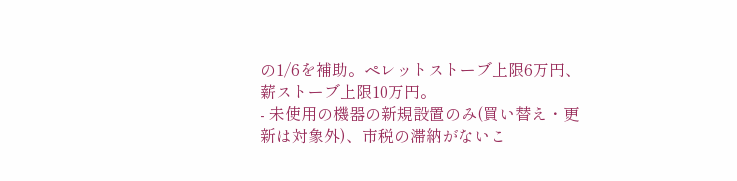の1/6を補助。ペレットストーブ上限6万円、薪ストーブ上限10万円。
- 未使用の機器の新規設置のみ(買い替え・更新は対象外)、市税の滞納がないこ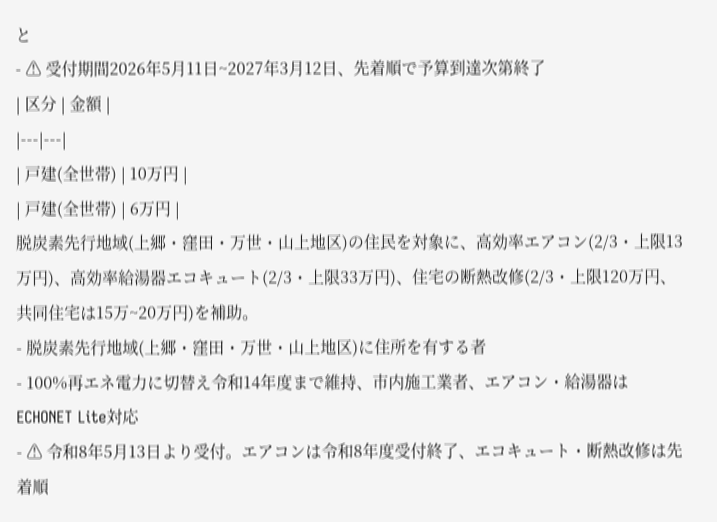と
- ⚠ 受付期間2026年5月11日~2027年3月12日、先着順で予算到達次第終了
| 区分 | 金額 |
|---|---|
| 戸建(全世帯) | 10万円 |
| 戸建(全世帯) | 6万円 |
脱炭素先行地域(上郷・窪田・万世・山上地区)の住民を対象に、高効率エアコン(2/3・上限13万円)、高効率給湯器エコキュート(2/3・上限33万円)、住宅の断熱改修(2/3・上限120万円、共同住宅は15万~20万円)を補助。
- 脱炭素先行地域(上郷・窪田・万世・山上地区)に住所を有する者
- 100%再エネ電力に切替え令和14年度まで維持、市内施工業者、エアコン・給湯器はECHONET Lite対応
- ⚠ 令和8年5月13日より受付。エアコンは令和8年度受付終了、エコキュート・断熱改修は先着順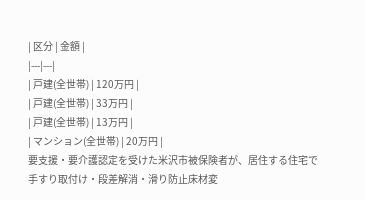| 区分 | 金額 |
|---|---|
| 戸建(全世帯) | 120万円 |
| 戸建(全世帯) | 33万円 |
| 戸建(全世帯) | 13万円 |
| マンション(全世帯) | 20万円 |
要支援・要介護認定を受けた米沢市被保険者が、居住する住宅で手すり取付け・段差解消・滑り防止床材変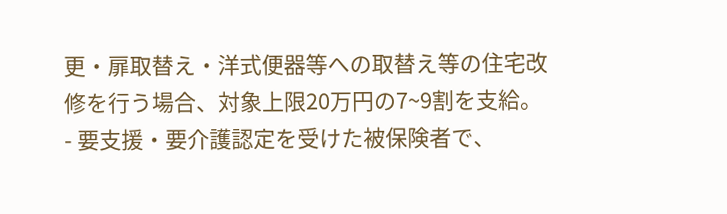更・扉取替え・洋式便器等への取替え等の住宅改修を行う場合、対象上限20万円の7~9割を支給。
- 要支援・要介護認定を受けた被保険者で、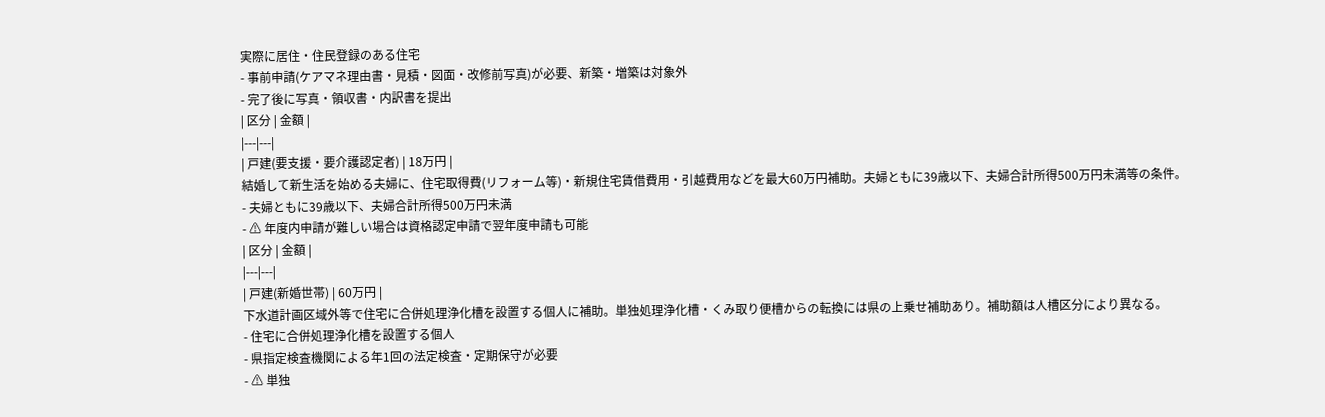実際に居住・住民登録のある住宅
- 事前申請(ケアマネ理由書・見積・図面・改修前写真)が必要、新築・増築は対象外
- 完了後に写真・領収書・内訳書を提出
| 区分 | 金額 |
|---|---|
| 戸建(要支援・要介護認定者) | 18万円 |
結婚して新生活を始める夫婦に、住宅取得費(リフォーム等)・新規住宅賃借費用・引越費用などを最大60万円補助。夫婦ともに39歳以下、夫婦合計所得500万円未満等の条件。
- 夫婦ともに39歳以下、夫婦合計所得500万円未満
- ⚠ 年度内申請が難しい場合は資格認定申請で翌年度申請も可能
| 区分 | 金額 |
|---|---|
| 戸建(新婚世帯) | 60万円 |
下水道計画区域外等で住宅に合併処理浄化槽を設置する個人に補助。単独処理浄化槽・くみ取り便槽からの転換には県の上乗せ補助あり。補助額は人槽区分により異なる。
- 住宅に合併処理浄化槽を設置する個人
- 県指定検査機関による年1回の法定検査・定期保守が必要
- ⚠ 単独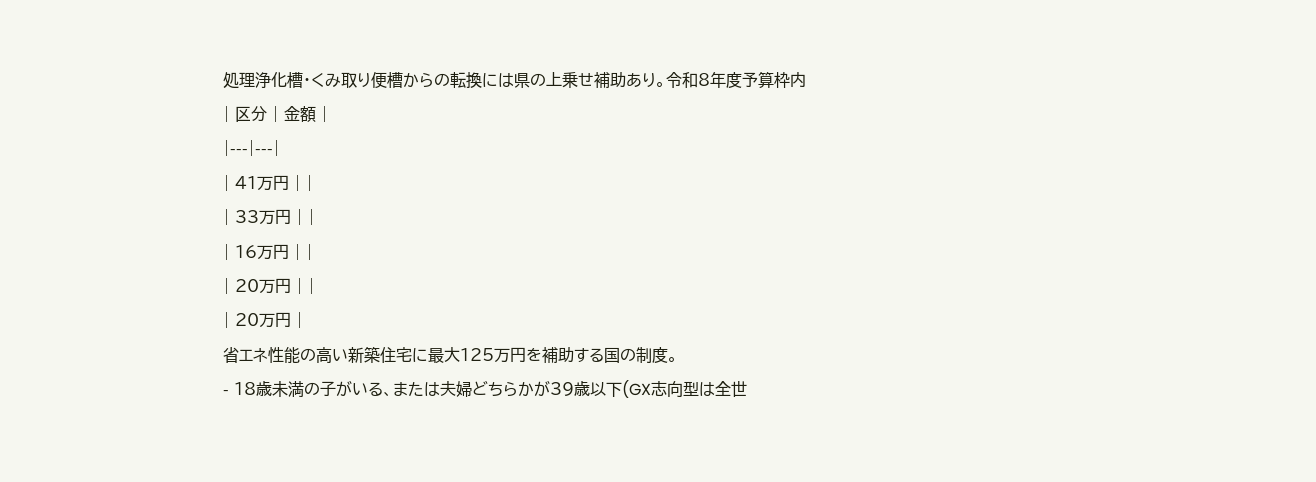処理浄化槽・くみ取り便槽からの転換には県の上乗せ補助あり。令和8年度予算枠内
| 区分 | 金額 |
|---|---|
| 41万円 | |
| 33万円 | |
| 16万円 | |
| 20万円 | |
| 20万円 |
省エネ性能の高い新築住宅に最大125万円を補助する国の制度。
- 18歳未満の子がいる、または夫婦どちらかが39歳以下(GX志向型は全世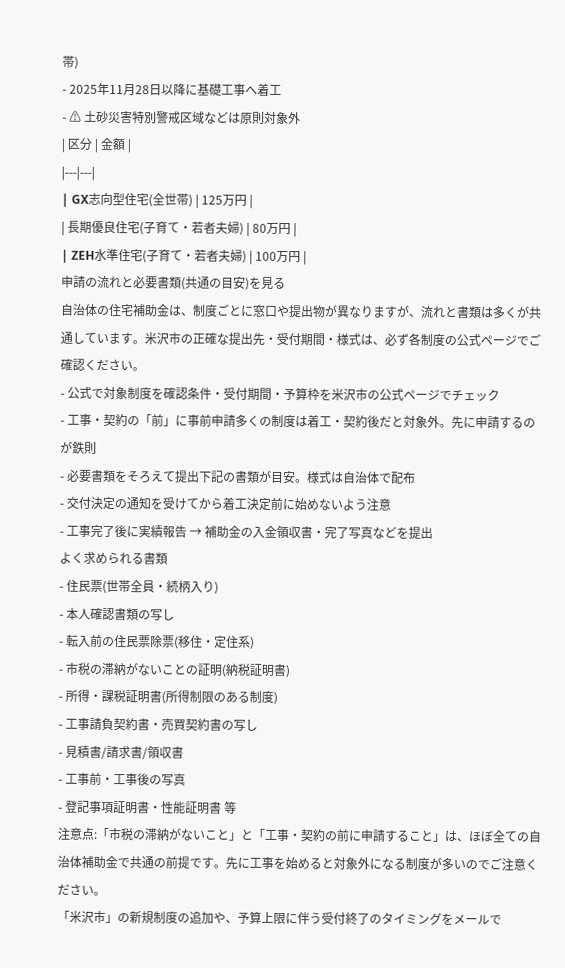帯)
- 2025年11月28日以降に基礎工事へ着工
- ⚠ 土砂災害特別警戒区域などは原則対象外
| 区分 | 金額 |
|---|---|
| GX志向型住宅(全世帯) | 125万円 |
| 長期優良住宅(子育て・若者夫婦) | 80万円 |
| ZEH水準住宅(子育て・若者夫婦) | 100万円 |
申請の流れと必要書類(共通の目安)を見る
自治体の住宅補助金は、制度ごとに窓口や提出物が異なりますが、流れと書類は多くが共通しています。米沢市の正確な提出先・受付期間・様式は、必ず各制度の公式ページでご確認ください。
- 公式で対象制度を確認条件・受付期間・予算枠を米沢市の公式ページでチェック
- 工事・契約の「前」に事前申請多くの制度は着工・契約後だと対象外。先に申請するのが鉄則
- 必要書類をそろえて提出下記の書類が目安。様式は自治体で配布
- 交付決定の通知を受けてから着工決定前に始めないよう注意
- 工事完了後に実績報告 → 補助金の入金領収書・完了写真などを提出
よく求められる書類
- 住民票(世帯全員・続柄入り)
- 本人確認書類の写し
- 転入前の住民票除票(移住・定住系)
- 市税の滞納がないことの証明(納税証明書)
- 所得・課税証明書(所得制限のある制度)
- 工事請負契約書・売買契約書の写し
- 見積書/請求書/領収書
- 工事前・工事後の写真
- 登記事項証明書・性能証明書 等
注意点:「市税の滞納がないこと」と「工事・契約の前に申請すること」は、ほぼ全ての自治体補助金で共通の前提です。先に工事を始めると対象外になる制度が多いのでご注意ください。
「米沢市」の新規制度の追加や、予算上限に伴う受付終了のタイミングをメールで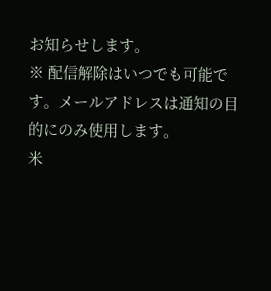お知らせします。
※ 配信解除はいつでも可能です。メールアドレスは通知の目的にのみ使用します。
米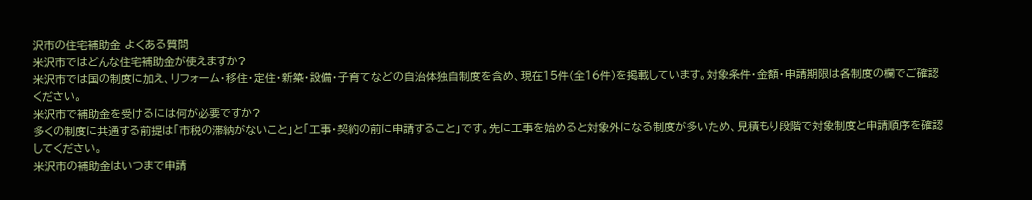沢市の住宅補助金 よくある質問
米沢市ではどんな住宅補助金が使えますか?
米沢市では国の制度に加え、リフォーム・移住・定住・新築・設備・子育てなどの自治体独自制度を含め、現在15件(全16件)を掲載しています。対象条件・金額・申請期限は各制度の欄でご確認ください。
米沢市で補助金を受けるには何が必要ですか?
多くの制度に共通する前提は「市税の滞納がないこと」と「工事・契約の前に申請すること」です。先に工事を始めると対象外になる制度が多いため、見積もり段階で対象制度と申請順序を確認してください。
米沢市の補助金はいつまで申請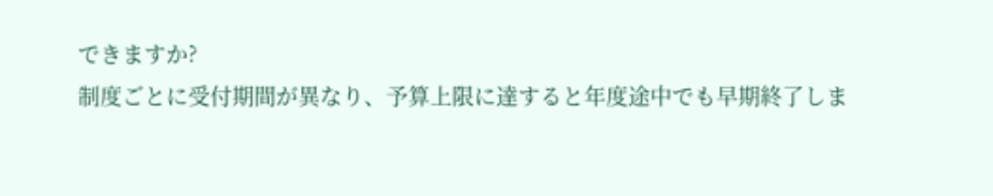できますか?
制度ごとに受付期間が異なり、予算上限に達すると年度途中でも早期終了しま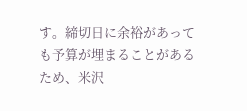す。締切日に余裕があっても予算が埋まることがあるため、米沢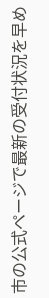市の公式ページで最新の受付状況を早め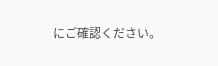にご確認ください。